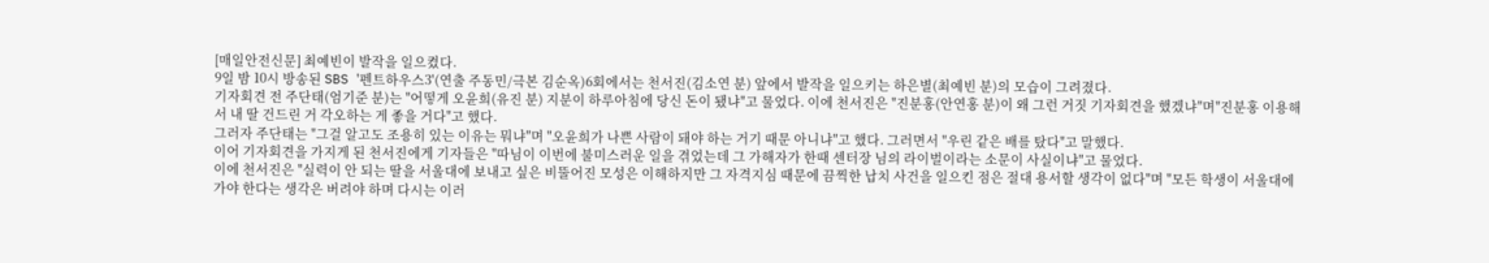[매일안전신문] 최예빈이 발작을 일으켰다.
9일 밤 10시 방송된 SBS '펜트하우스3'(연출 주동민/극본 김순옥)6회에서는 천서진(김소연 분) 앞에서 발작을 일으키는 하은별(최예빈 분)의 모습이 그려졌다.
기자회견 전 주단태(엄기준 분)는 "어떻게 오윤희(유진 분) 지분이 하루아침에 당신 돈이 됐냐"고 물었다. 이에 천서진은 "진분홍(안연홍 분)이 왜 그런 거짓 기자회견을 했겠냐"며"진분홍 이용해서 내 딸 건드린 거 각오하는 게 좋을 거다"고 했다.
그러자 주단태는 "그걸 알고도 조용히 있는 이유는 뭐냐"며 "오윤희가 나쁜 사람이 돼야 하는 거기 때문 아니냐"고 했다. 그러면서 "우린 같은 배를 탔다"고 말했다.
이어 기자회견을 가지게 된 천서진에게 기자들은 "따님이 이번에 불미스러운 일을 겪었는데 그 가해자가 한때 센터장 님의 라이벌이라는 소문이 사실이냐"고 물었다.
이에 천서진은 "실력이 안 되는 딸을 서울대에 보내고 싶은 비뚤어진 모성은 이해하지만 그 자격지심 때문에 끔찍한 납치 사건을 일으킨 점은 절대 용서할 생각이 없다"며 "모든 학생이 서울대에 가야 한다는 생각은 버려야 하며 다시는 이러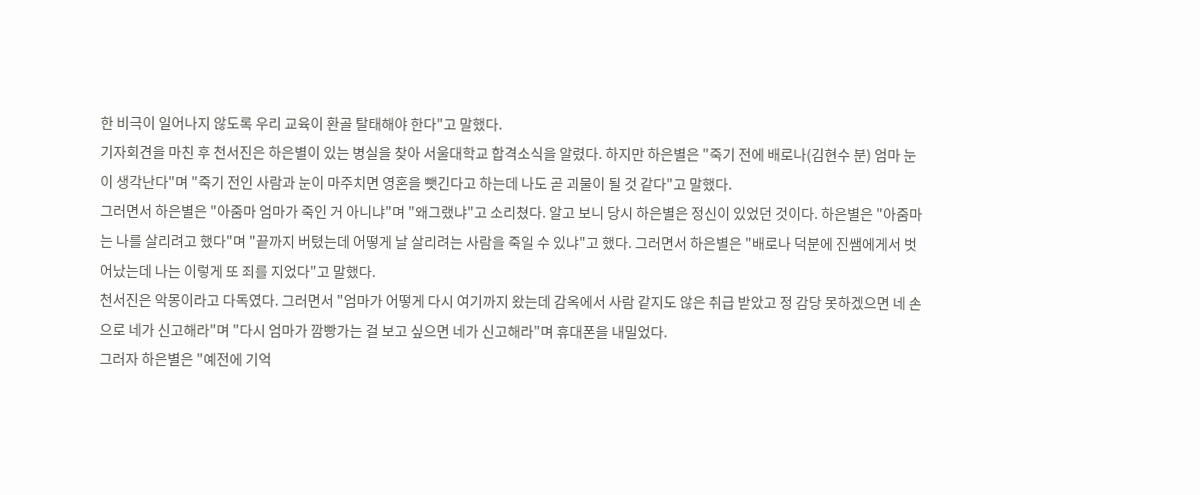한 비극이 일어나지 않도록 우리 교육이 환골 탈태해야 한다"고 말했다.
기자회견을 마친 후 천서진은 하은별이 있는 병실을 찾아 서울대학교 합격소식을 알렸다. 하지만 하은별은 "죽기 전에 배로나(김현수 분) 엄마 눈이 생각난다"며 "죽기 전인 사람과 눈이 마주치면 영혼을 뺏긴다고 하는데 나도 곧 괴물이 될 것 같다"고 말했다.
그러면서 하은별은 "아줌마 엄마가 죽인 거 아니냐"며 "왜그랬냐"고 소리쳤다. 알고 보니 당시 하은별은 정신이 있었던 것이다. 하은별은 "아줌마는 나를 살리려고 했다"며 "끝까지 버텼는데 어떻게 날 살리려는 사람을 죽일 수 있냐"고 했다. 그러면서 하은별은 "배로나 덕분에 진쌤에게서 벗어났는데 나는 이렇게 또 죄를 지었다"고 말했다.
천서진은 악몽이라고 다독였다. 그러면서 "엄마가 어떻게 다시 여기까지 왔는데 감옥에서 사람 같지도 않은 취급 받았고 정 감당 못하겠으면 네 손으로 네가 신고해라"며 "다시 엄마가 깜빵가는 걸 보고 싶으면 네가 신고해라"며 휴대폰을 내밀었다.
그러자 하은별은 "예전에 기억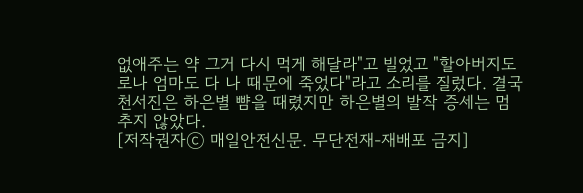없애주는 약 그거 다시 먹게 해달라"고 빌었고 "할아버지도 로나 엄마도 다 나 때문에 죽었다"라고 소리를 질렀다. 결국 천서진은 하은별 뺨을 때렸지만 하은별의 발작 증세는 멈추지 않았다.
[저작권자ⓒ 매일안전신문. 무단전재-재배포 금지]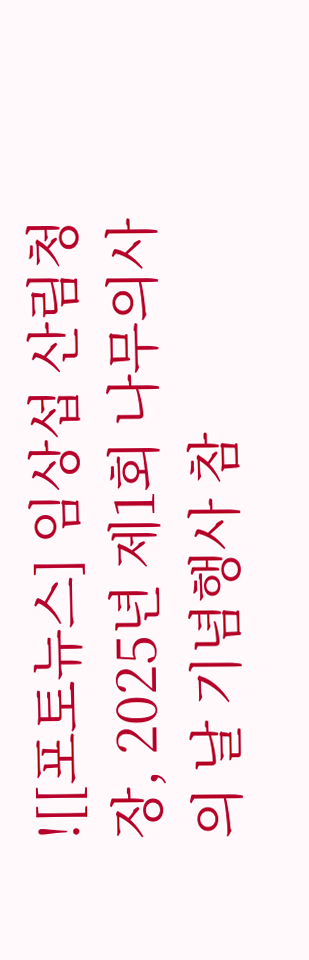![[포토뉴스] 임상섭 산림청장, 2025년 제1회 나무의사의 날 기념행사 참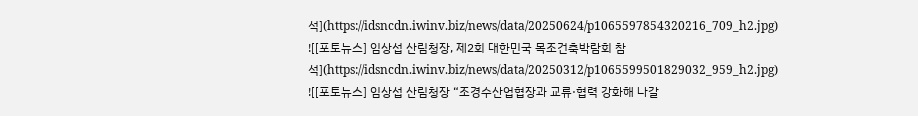석](https://idsncdn.iwinv.biz/news/data/20250624/p1065597854320216_709_h2.jpg)
![[포토뉴스] 임상섭 산림청장, 제2회 대한민국 목조건축박람회 참석](https://idsncdn.iwinv.biz/news/data/20250312/p1065599501829032_959_h2.jpg)
![[포토뉴스] 임상섭 산림청장 “조경수산업협장과 교류·협력 강화해 나갈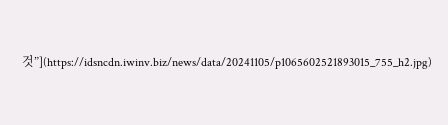것”](https://idsncdn.iwinv.biz/news/data/20241105/p1065602521893015_755_h2.jpg)